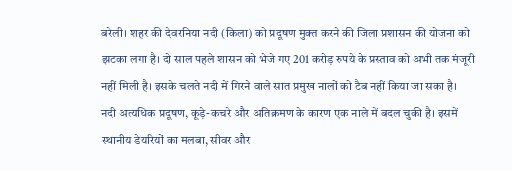बरेली। शहर की देवरनिया नदी (किला) को प्रदूषण मुक्त करने की जिला प्रशासन की योजना को झटका लगा है। दो साल पहले शासन को भेजे गए 201 करोड़ रुपये के प्रस्ताव को अभी तक मंजूरी नहीं मिली है। इसके चलते नदी में गिरने वाले सात प्रमुख नालों को टैब नहीं किया जा सका है।
नदी अत्यधिक प्रदूषण, कूड़े-कचरे और अतिक्रमण के कारण एक नाले में बदल चुकी है। इसमें स्थानीय डेयरियों का मलबा, सीवर और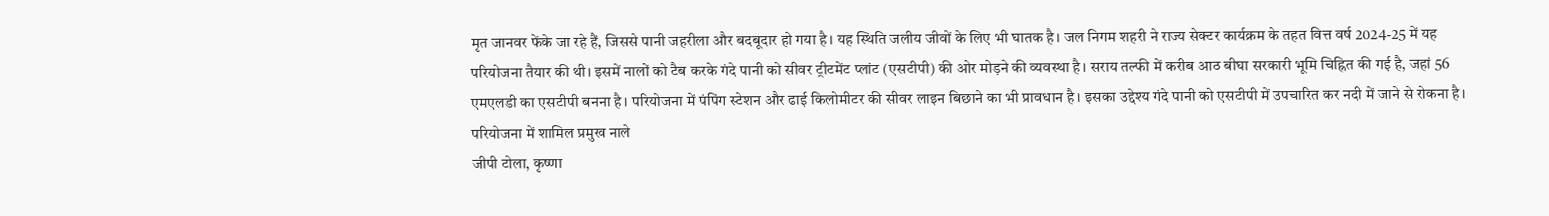मृत जानवर फेंके जा रहे हैं, जिससे पानी जहरीला और बदबूदार हो गया है। यह स्थिति जलीय जीवों के लिए भी घातक है। जल निगम शहरी ने राज्य सेक्टर कार्यक्रम के तहत वित्त वर्ष 2024-25 में यह परियोजना तैयार की थी। इसमें नालों को टैब करके गंदे पानी को सीवर ट्रीटमेंट प्लांट (एसटीपी) की ओर मोड़ने की व्यवस्था है। सराय तल्फी में करीब आठ बीघा सरकारी भूमि चिह्नित की गई है, जहां 56 एमएलडी का एसटीपी बनना है। परियोजना में पंपिंग स्टेशन और ढाई किलोमीटर की सीवर लाइन बिछाने का भी प्रावधान है। इसका उद्देश्य गंदे पानी को एसटीपी में उपचारित कर नदी में जाने से रोकना है।
परियोजना में शामिल प्रमुख नाले
जीपी टोला, कृष्णा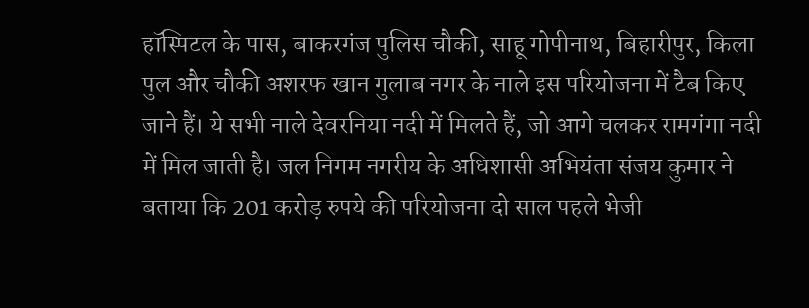हॉस्पिटल के पास, बाकरगंज पुलिस चौकी, साहू गोपीनाथ, बिहारीपुर, किला पुल और चौकी अशरफ खान गुलाब नगर के नाले इस परियोजना में टैब किए जाने हैं। ये सभी नाले देवरनिया नदी में मिलते हैं, जो आगे चलकर रामगंगा नदी में मिल जाती है। जल निगम नगरीय के अधिशासी अभियंता संजय कुमार ने बताया कि 201 करोड़ रुपये की परियोजना दो साल पहले भेजी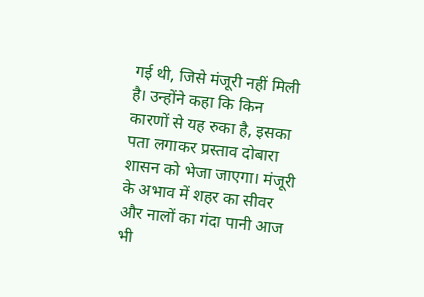गई थी, जिसे मंजूरी नहीं मिली है। उन्होंने कहा कि किन कारणों से यह रुका है, इसका पता लगाकर प्रस्ताव दोबारा शासन को भेजा जाएगा। मंजूरी के अभाव में शहर का सीवर और नालों का गंदा पानी आज भी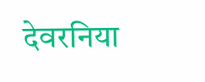देवरनिया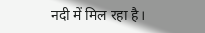नदी में मिल रहा है।